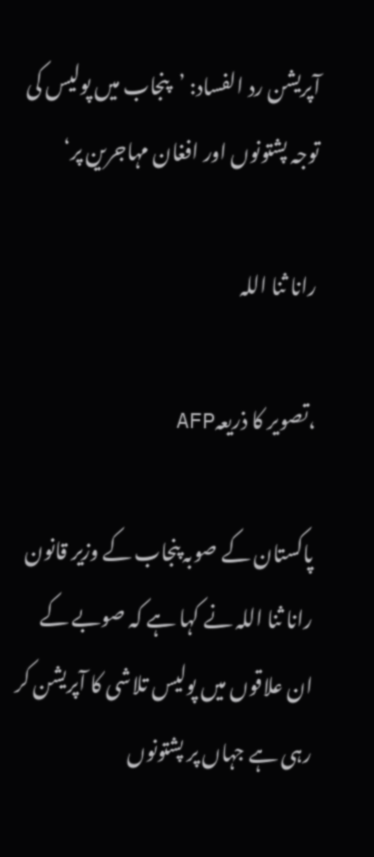آپریشن رد الفساد: ’پنجاب میں پولیس کی توجہ پشتونوں اور افغان مہاجرین پر‘

رانا ثنا اللہ

،تصویر کا ذریعہAFP

پاکستان کے صوبہ پنجاب کے وزیر قانون رانا ثنا اللہ نے کہا ہے کہ صوبے کے ان علاقوں میں پولیس تلاشی کا آپریشن کر رہی ہے جہاں پر پشتونوں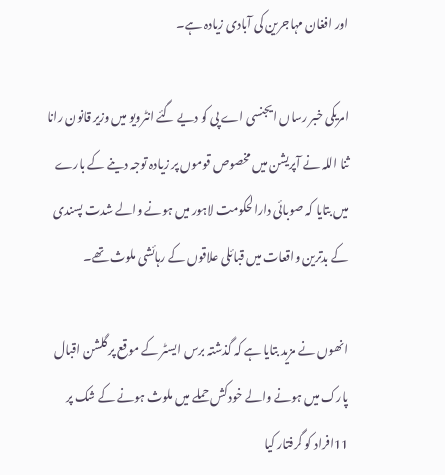اور افغان مہاجرین کی آبادی زیادہ ہے۔

امریکی خبر رساں ایجنسی اے پی کو دیے گئے انٹرویو میں وزیر قانون رانا ثنا اللہ نے آپریشن میں مخصوص قوموں پر زیادہ توجہ دینے کے بارے میں بتایا کہ صوبائی دارالحکومت لاہور میں ہونے والے شدت پسندی کے بدترین واقعات میں قبائلی علاقوں کے رہائشی ملوث تھے۔

انھوں نے مزید بتایا ہے کہ گذشتہ برس ایسٹر کے موقع پر گلشن اقبال پارک میں ہونے والے خودکش حملے میں ملوث ہونے کے شک پر 11افراد کو گرفتار کیا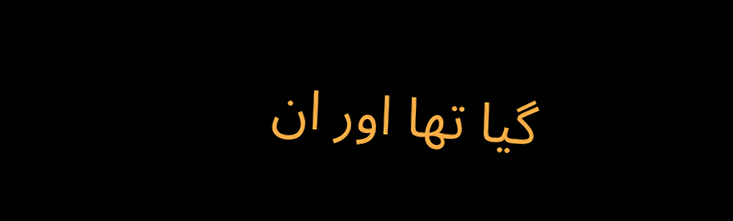گیا تھا اور ان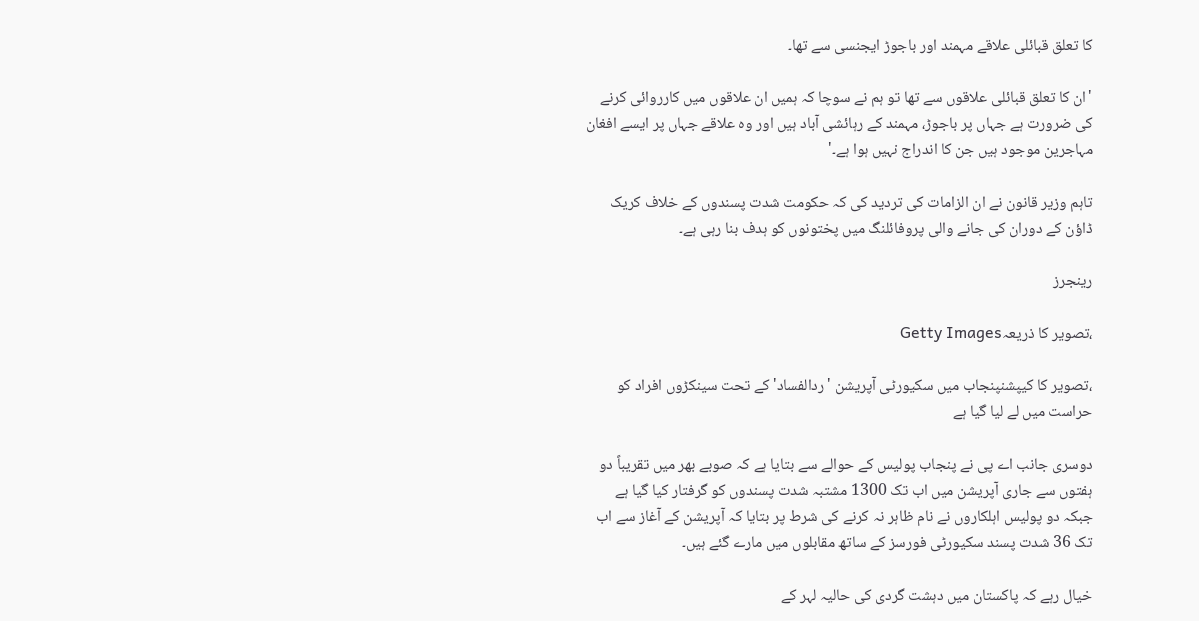کا تعلق قبائلی علاقے مہمند اور باجوڑ ایجنسی سے تھا۔

'ان کا تعلق قبائلی علاقوں سے تھا تو ہم نے سوچا کہ ہمیں ان علاقوں میں کارروائی کرنے کی ضرورت ہے جہاں پر باجوڑ، مہمند کے رہائشی آباد ہیں اور وہ علاقے جہاں پر ایسے افغان مہاجرین موجود ہیں جن کا اندراج نہیں ہوا ہے۔'

تاہم وزیر قانون نے ان الزامات کی تردید کی کہ حکومت شدت پسندوں کے خلاف کریک ڈاؤن کے دوران کی جانے والی پروفائلنگ میں پختونوں کو ہدف بنا رہی ہے۔

رینجرز

،تصویر کا ذریعہGetty Images

،تصویر کا کیپشنپنجاب میں سکیورٹی آپریشن 'ردالفساد' کے تحت سینکڑوں افراد کو حراست میں لے لیا گیا ہے

دوسری جانب اے پی نے پنجاب پولیس کے حوالے سے بتایا ہے کہ صوبے بھر میں تقریباً دو ہفتوں سے جاری آپریشن میں اب تک 1300 مشتبہ شدت پسندوں کو گرفتار کیا گیا ہے جبکہ دو پولیس اہلکاروں نے نام ظاہر نہ کرنے کی شرط پر بتایا کہ آپریشن کے آغاز سے اب تک 36 شدت پسند سکیورٹی فورسز کے ساتھ مقابلوں میں مارے گئے ہیں۔

خیال رہے کہ پاکستان میں دہشت گردی کی حالیہ لہر کے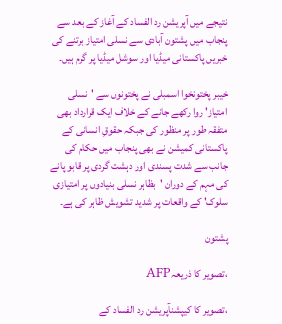نتیجے میں آپریشن رد الفساد کے آغاز کے بعد سے پنجاب میں پشتون آبادی سے نسلی امتیاز برتنے کی خبریں پاکستانی میڈیا اور سوشل میڈیا پر گرم ہیں۔

خیبر پختونخوا اسمبلی نے پختونوں سے 'نسلی امتیاز' روا رکھے جانے کے خلاف ایک قرارداد بھی متفقہ طور پر منظور کی جبکہ حقوقِ انسانی کے پاکستانی کمیشن نے بھی پنجاب میں حکام کی جانب سے شدت پسندی اور دہشت گردی پر قابو پانے کی مہم کے دوران 'بظاہر نسلی بنیادوں پر امتیازی سلوک' کے واقعات پر شدید تشویش ظاہر کی ہے۔

پشتون

،تصویر کا ذریعہAFP

،تصویر کا کیپشنآپریشن رد الفساد کے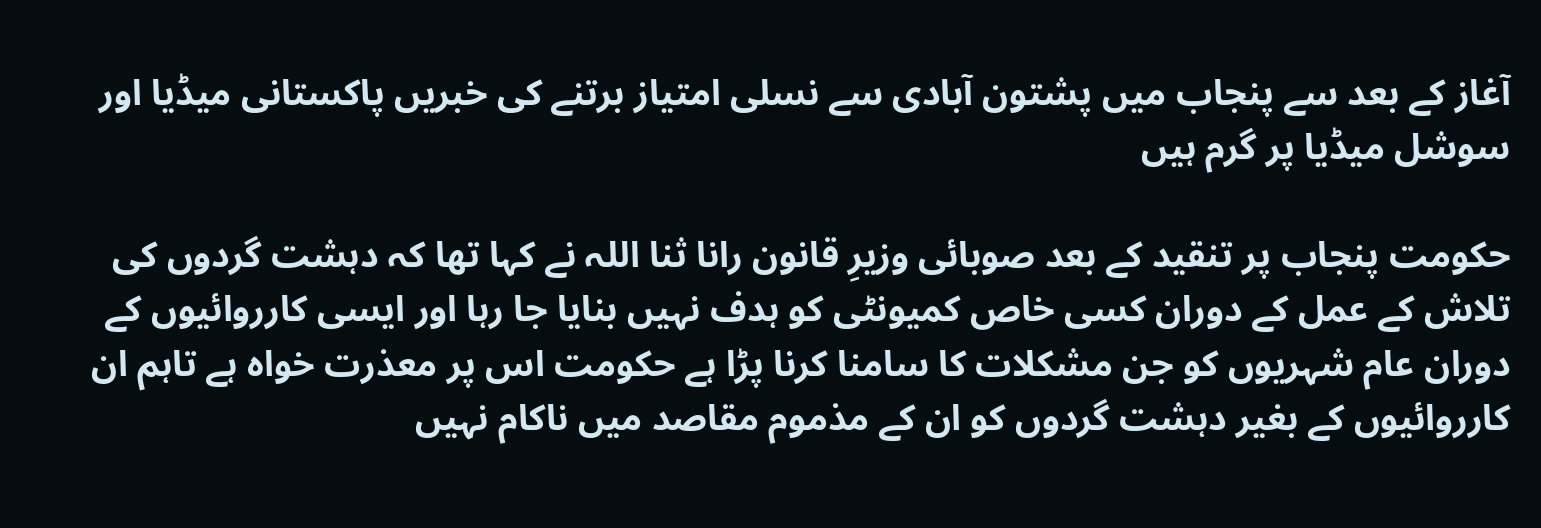آغاز کے بعد سے پنجاب میں پشتون آبادی سے نسلی امتیاز برتنے کی خبریں پاکستانی میڈیا اور سوشل میڈیا پر گرم ہیں

حکومت پنجاب پر تنقید کے بعد صوبائی وزیرِ قانون رانا ثنا اللہ نے کہا تھا کہ دہشت گردوں کی تلاش کے عمل کے دوران کسی خاص کمیونٹی کو ہدف نہیں بنایا جا رہا اور ایسی کارروائیوں کے دوران عام شہریوں کو جن مشکلات کا سامنا کرنا پڑا ہے حکومت اس پر معذرت خواہ ہے تاہم ان کارروائیوں کے بغیر دہشت گردوں کو ان کے مذموم مقاصد میں ناکام نہیں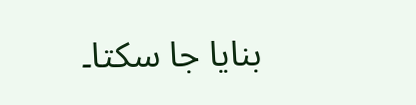بنایا جا سکتا۔